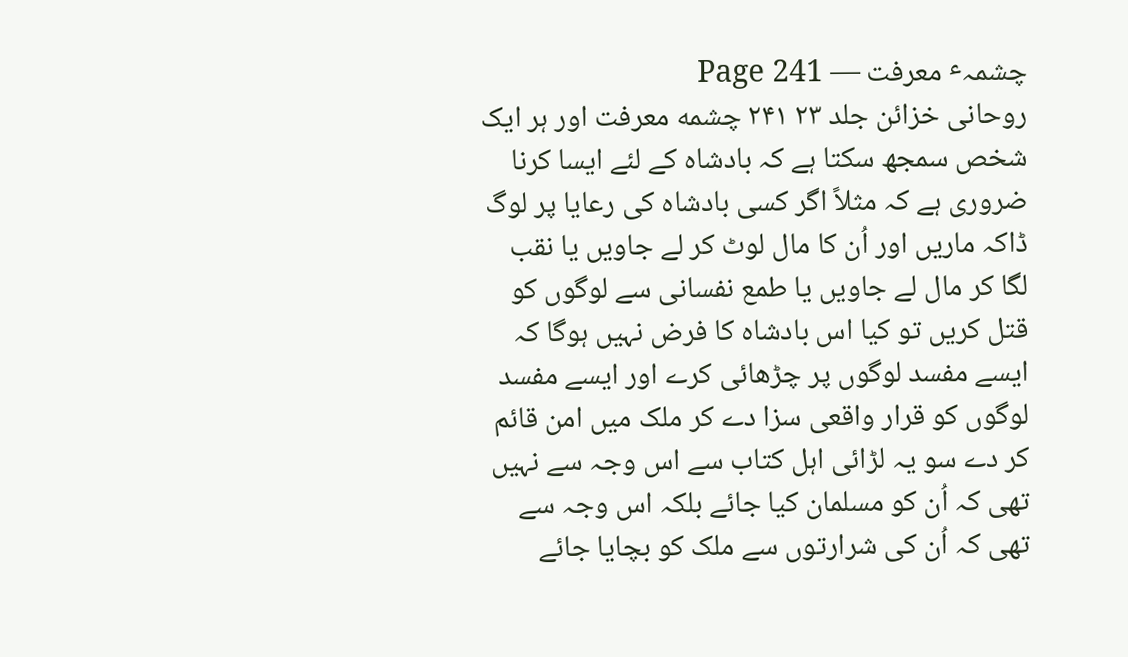چشمہٴ معرفت — Page 241
روحانی خزائن جلد ۲۳ ۲۴۱ چشمه معرفت اور ہر ایک شخص سمجھ سکتا ہے کہ بادشاہ کے لئے ایسا کرنا ضروری ہے کہ مثلاً اگر کسی بادشاہ کی رعایا پر لوگ ڈاکہ ماریں اور اُن کا مال لوٹ کر لے جاویں یا نقب لگا کر مال لے جاویں یا طمع نفسانی سے لوگوں کو قتل کریں تو کیا اس بادشاہ کا فرض نہیں ہوگا کہ ایسے مفسد لوگوں پر چڑھائی کرے اور ایسے مفسد لوگوں کو قرار واقعی سزا دے کر ملک میں امن قائم کر دے سو یہ لڑائی اہل کتاب سے اس وجہ سے نہیں تھی کہ اُن کو مسلمان کیا جائے بلکہ اس وجہ سے تھی کہ اُن کی شرارتوں سے ملک کو بچایا جائے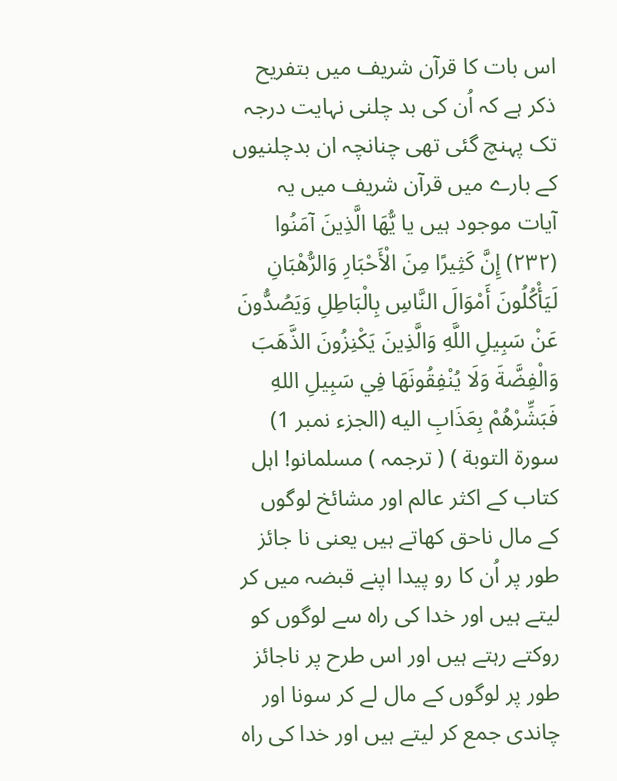اس بات کا قرآن شریف میں بتفریح ذکر ہے کہ اُن کی بد چلنی نہایت درجہ تک پہنچ گئی تھی چنانچہ ان بدچلنیوں کے بارے میں قرآن شریف میں یہ آیات موجود ہیں یا يُّهَا الَّذِينَ آمَنُوا (۲۳۲) إِنَّ كَثِيرًا مِنَ الْأَحْبَارِ وَالرُّهْبَانِ لَيَأْكُلُونَ أَمْوَالَ النَّاسِ بِالْبَاطِلِ وَيَصُدُّونَ عَنْ سَبِيلِ اللَّهِ وَالَّذِينَ يَكْنِزُونَ الذَّهَبَ وَالْفِضَّةَ وَلَا يُنْفِقُونَهَا فِي سَبِيلِ اللهِ فَبَشِّرْهُمْ بِعَذَابِ اليه (الجزء نمبر 1) سورة التوبة ) ( ترجمہ ) مسلمانو! اہل کتاب کے اکثر عالم اور مشائخ لوگوں کے مال ناحق کھاتے ہیں یعنی نا جائز طور پر اُن کا رو پیدا اپنے قبضہ میں کر لیتے ہیں اور خدا کی راہ سے لوگوں کو روکتے رہتے ہیں اور اس طرح پر ناجائز طور پر لوگوں کے مال لے کر سونا اور چاندی جمع کر لیتے ہیں اور خدا کی راہ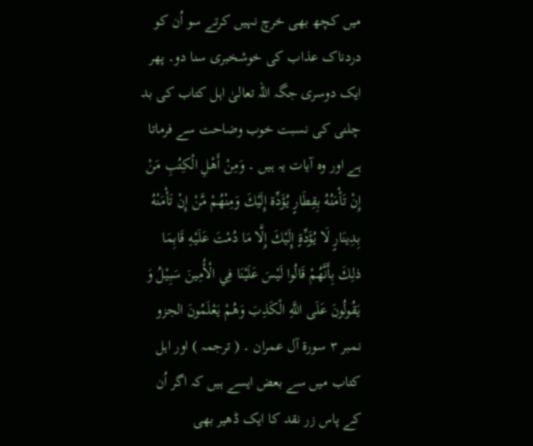میں کچھ بھی خرچ نہیں کرتے سو اُن کو دردناک عذاب کی خوشخبری سنا دو۔ پھر ایک دوسری جگہ اللہ تعالیٰ اہل کتاب کی بد چلنی کی نسبت خوب وضاحت سے فرماتا ہے اور وہ آیات یہ ہیں ۔ وَمِنْ أَهْلِ الْكِتُبِ مَنْ إِنْ تَأْمَنُهُ بِقِطَارٍ يُؤَدِّة إِلَيْكَ وَمِنْهُمْ مَّنْ إِنْ تَأْمَنْهُ بِدِينَارٍ لَا يُؤَدِّةٍ إِلَيْكَ إِلَّا مَا دُمْتَ عَلَيْهِ قَابِمَا ذلِكَ بِأَنَّهُمْ قَالُوا لَيْسَ عَلَيْنَا فِي الْأُمِينَ سَبِيْلُ وَ يَقُولُونَ عَلَى اللَّهِ الْكَذِبَ وَهُمْ يَعْلَمُونَ الجزو نمبر ۳ سورة آل عمران ۔ ( ترجمہ ) اور اہل کتاب میں سے بعض ایسے ہیں کہ اگر اُن کے پاس زر نقد کا ایک ڈھیر بھی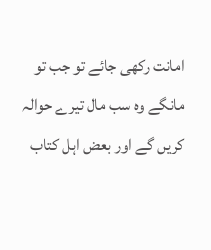امانت رکھی جائے تو جب تو مانگے وہ سب مال تیرے حوالہ کریں گے اور بعض اہل کتاب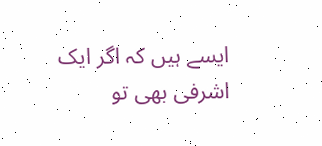ایسے ہیں کہ اگر ایک اشرفی بھی تو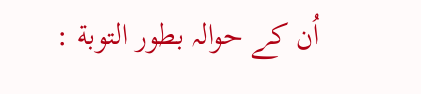اُن کے حوالہ بطور التوبة :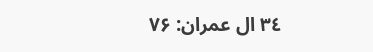٣٤ ال عمران: ۷۶